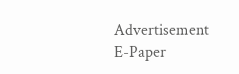Advertisement
E-Paper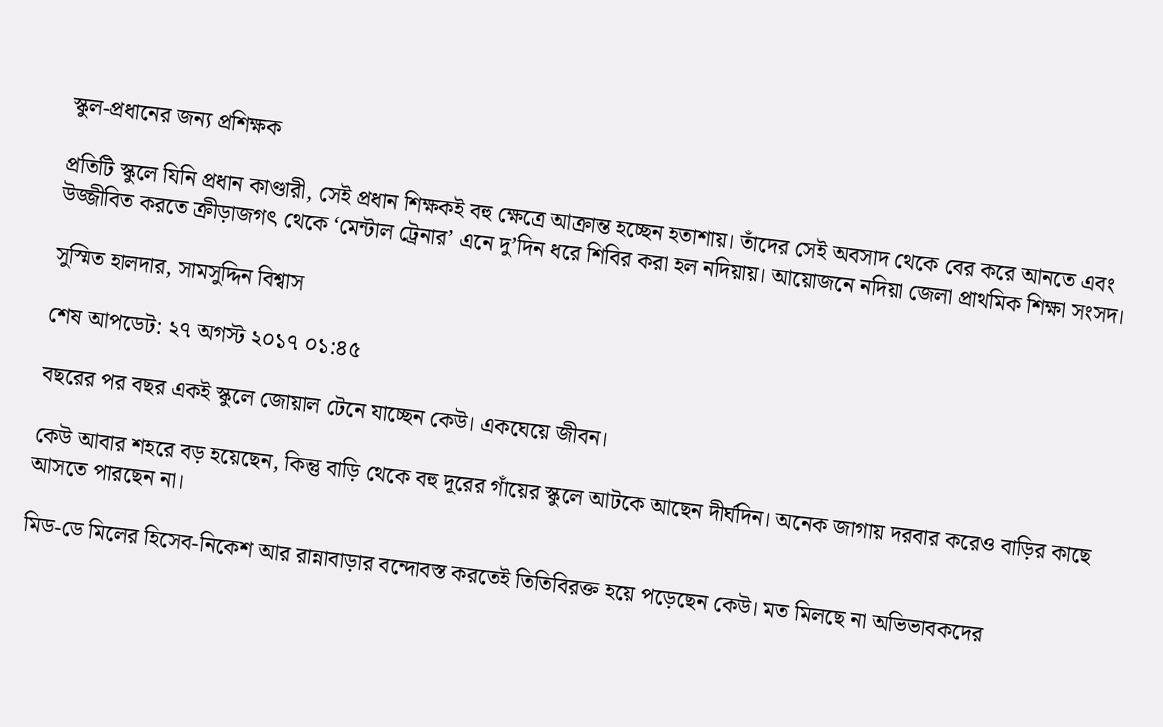স্কুল-প্রধানের জন্য প্রশিক্ষক

প্রতিটি স্কুলে যিনি প্রধান কাণ্ডারী, সেই প্রধান শিক্ষকই বহু ক্ষেত্রে আক্রান্ত হচ্ছেন হতাশায়। তাঁদের সেই অবসাদ থেকে বের করে আনতে এবং উজ্জীবিত করতে ক্রীড়াজগৎ থেকে ‘মেন্টাল ট্রেনার’ এনে দু’দিন ধরে শিবির করা হল নদিয়ায়। আয়োজনে নদিয়া জেলা প্রাথমিক শিক্ষা সংসদ।

সুস্মিত হালদার, সামসুদ্দিন বিশ্বাস

শেষ আপডেট: ২৭ অগস্ট ২০১৭ ০১:৪৫

বছরের পর বছর একই স্কুলে জোয়াল টেনে যাচ্ছেন কেউ। একঘেয়ে জীবন।

কেউ আবার শহরে বড় হয়েছেন, কিন্তু বাড়ি থেকে বহু দূরের গাঁয়ের স্কুলে আটকে আছেন দীর্ঘদিন। অনেক জাগায় দরবার করেও বাড়ির কাছে আসতে পারছেন না।

মিড-ডে মিলের হিসেব-নিকেশ আর রান্নাবাড়ার বন্দোবস্ত করতেই তিতিবিরক্ত হয়ে পড়েছেন কেউ। মত মিলছে না অভিভাবকদের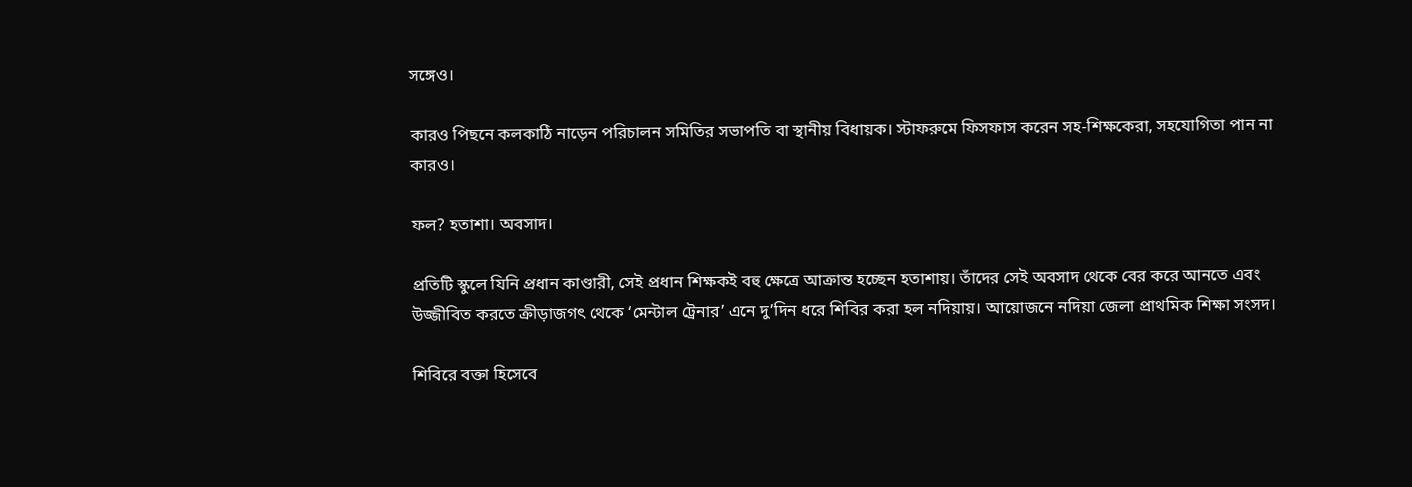সঙ্গেও।

কারও পিছনে কলকাঠি নাড়েন পরিচালন সমিতির সভাপতি বা স্থানীয় বিধায়ক। স্টাফরুমে ফিসফাস করেন সহ-শিক্ষকেরা, সহযোগিতা পান না কারও।

ফল? হতাশা। অবসাদ।

প্রতিটি স্কুলে যিনি প্রধান কাণ্ডারী, সেই প্রধান শিক্ষকই বহু ক্ষেত্রে আক্রান্ত হচ্ছেন হতাশায়। তাঁদের সেই অবসাদ থেকে বের করে আনতে এবং উজ্জীবিত করতে ক্রীড়াজগৎ থেকে ‘মেন্টাল ট্রেনার’ এনে দু’দিন ধরে শিবির করা হল নদিয়ায়। আয়োজনে নদিয়া জেলা প্রাথমিক শিক্ষা সংসদ।

শিবিরে বক্তা হিসেবে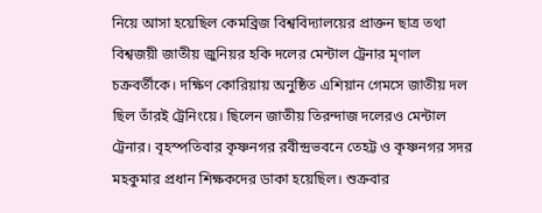নিয়ে আসা হয়েছিল কেমব্রিজ বিশ্ববিদ্যালয়ের প্রাক্তন ছাত্র তথা বিশ্বজয়ী জাতীয় জুনিয়র হকি দলের মেন্টাল ট্রেনার মৃণাল চক্রবর্তীকে। দক্ষিণ কোরিয়ায় অনুষ্ঠিত এশিয়ান গেমসে জাতীয় দল ছিল তাঁরই ট্রেনিংয়ে। ছিলেন জাতীয় তিরন্দাজ দলেরও মেন্টাল ট্রেনার। বৃহস্পতিবার কৃষ্ণনগর রবীন্দ্রভবনে তেহট্ট ও কৃষ্ণনগর সদর মহকুমার প্রধান শিক্ষকদের ডাকা হয়েছিল। শুক্রবার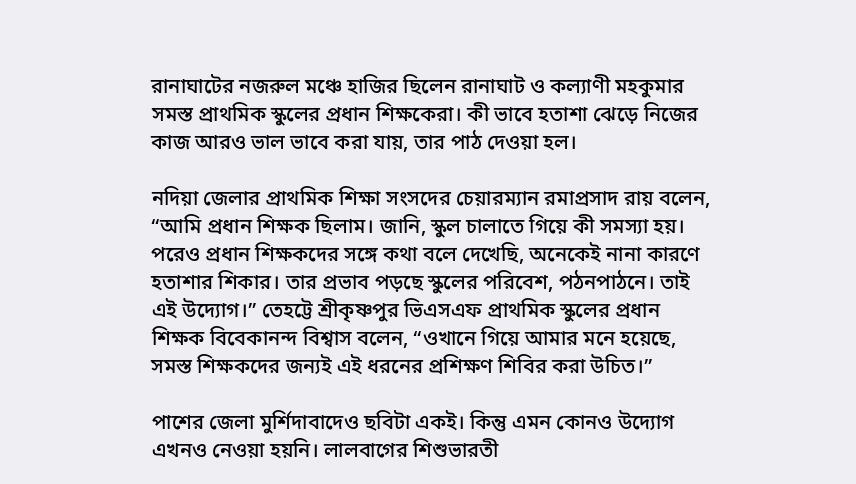রানাঘাটের নজরুল মঞ্চে হাজির ছিলেন রানাঘাট ও কল্যাণী মহকুমার সমস্ত প্রাথমিক স্কুলের প্রধান শিক্ষকেরা। কী ভাবে হতাশা ঝেড়ে নিজের কাজ আরও ভাল ভাবে করা যায়, তার পাঠ দেওয়া হল।

নদিয়া জেলার প্রাথমিক শিক্ষা সংসদের চেয়ারম্যান রমাপ্রসাদ রায় বলেন, “আমি প্রধান শিক্ষক ছিলাম। জানি, স্কুল চালাতে গিয়ে কী সমস্যা হয়। পরেও প্রধান শিক্ষকদের সঙ্গে কথা বলে দেখেছি, অনেকেই নানা কারণে হতাশার শিকার। তার প্রভাব পড়ছে স্কুলের পরিবেশ, পঠনপাঠনে। তাই এই উদ্যোগ।” তেহট্টে শ্রীকৃষ্ণপুর ভিএসএফ প্রাথমিক স্কুলের প্রধান শিক্ষক বিবেকানন্দ বিশ্বাস বলেন, “ওখানে গিয়ে আমার মনে হয়েছে, সমস্ত শিক্ষকদের জন্যই এই ধরনের প্রশিক্ষণ শিবির করা উচিত।”

পাশের জেলা মুর্শিদাবাদেও ছবিটা একই। কিন্তু এমন কোনও উদ্যোগ এখনও নেওয়া হয়নি। লালবাগের শিশুভারতী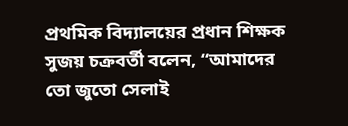প্রথমিক বিদ্যালয়ের প্রধান শিক্ষক সুজয় চক্রবর্তী বলেন, “আমাদের তো জুতো সেলাই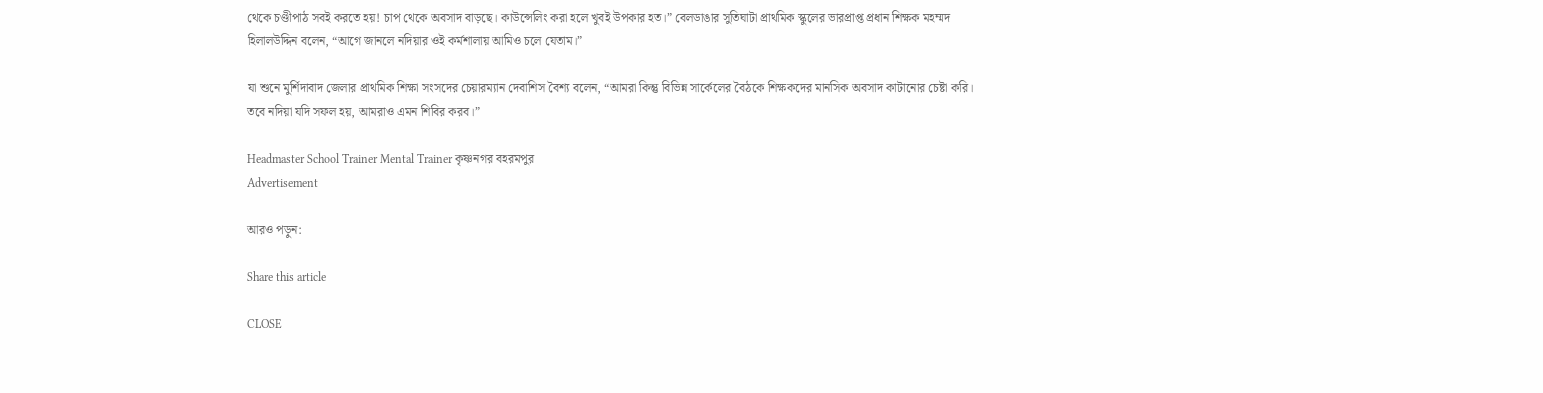থেকে চণ্ডীপাঠ সবই করতে হয়! চাপ থেকে অবসাদ বাড়ছে। কাউন্সেলিং করা হলে খুবই উপকার হত।” বেলডাঙার সুতিঘাটা প্রাথমিক স্কুলের ভারপ্রাপ্ত প্রধান শিক্ষক মহম্মদ হিলালউদ্দিন বলেন, “আগে জানলে নদিয়ার ওই কর্মশালায় আমিও চলে যেতাম।”

যা শুনে মুর্শিদাবাদ জেলার প্রাথমিক শিক্ষা সংসদের চেয়ারম্যান দেবাশিস বৈশ্য বলেন, “আমরা কিন্তু বিভিন্ন সার্কেলের বৈঠকে শিক্ষকদের মানসিক অবসাদ কাটানোর চেষ্টা করি। তবে নদিয়া যদি সফল হয়, আমরাও এমন শিবির করব।”

Headmaster School Trainer Mental Trainer কৃষ্ণনগর বহরমপুর
Advertisement

আরও পড়ুন:

Share this article

CLOSE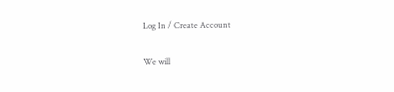Log In / Create Account

We will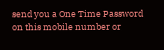send you a One Time Password on this mobile number or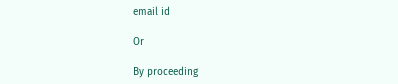email id

Or

By proceeding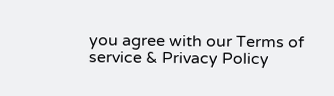you agree with our Terms of service & Privacy Policy